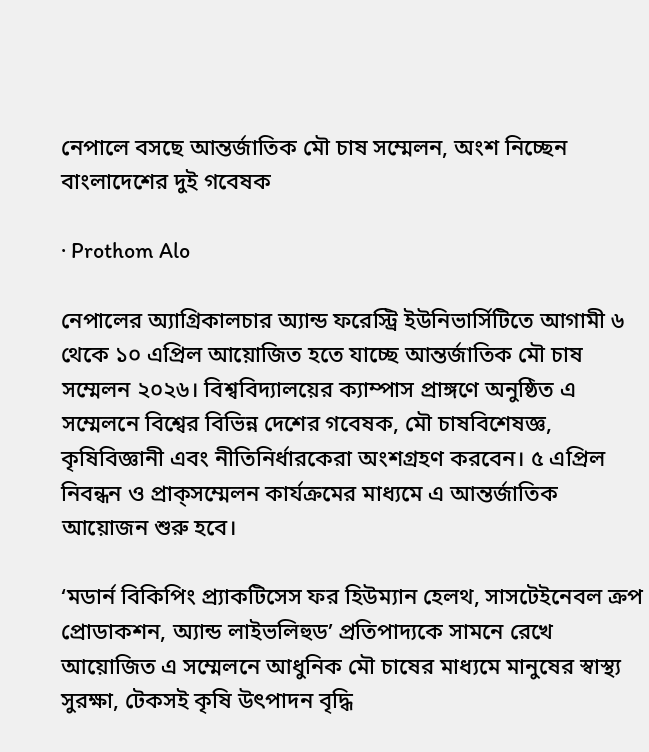নেপালে বসছে আন্তর্জাতিক মৌ চাষ সম্মেলন, অংশ নিচ্ছেন বাংলাদেশের দুই গবেষক

· Prothom Alo

নেপালের অ্যাগ্রিকালচার অ্যান্ড ফরেস্ট্রি ইউনিভার্সিটিতে আগামী ৬ থেকে ১০ এপ্রিল আয়োজিত হতে যাচ্ছে আন্তর্জাতিক মৌ চাষ সম্মেলন ২০২৬। বিশ্ববিদ্যালয়ের ক্যাম্পাস প্রাঙ্গণে অনুষ্ঠিত এ সম্মেলনে বিশ্বের বিভিন্ন দেশের গবেষক, মৌ চাষবিশেষজ্ঞ, কৃষিবিজ্ঞানী এবং নীতিনির্ধারকেরা অংশগ্রহণ করবেন। ৫ এপ্রিল নিবন্ধন ও প্রাক্‌সম্মেলন কার্যক্রমের মাধ্যমে এ আন্তর্জাতিক আয়োজন শুরু হবে।

‘মডার্ন বিকিপিং প্র্যাকটিসেস ফর হিউম্যান হেলথ, সাসটেইনেবল ক্রপ প্রোডাকশন, অ্যান্ড লাইভলিহুড’ প্রতিপাদ্যকে সামনে রেখে আয়োজিত এ সম্মেলনে আধুনিক মৌ চাষের মাধ্যমে মানুষের স্বাস্থ্য সুরক্ষা, টেকসই কৃষি উৎপাদন বৃদ্ধি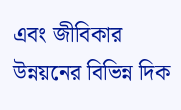এবং জীবিকার উন্নয়নের বিভিন্ন দিক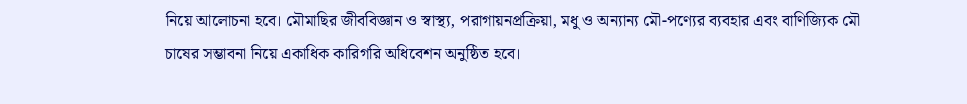নিয়ে আলোচনা হবে। মৌমাছির জীববিজ্ঞান ও স্বাস্থ্য, পরাগায়নপ্রক্রিয়া, মধু ও অন্যান্য মৌ-পণ্যের ব্যবহার এবং বাণিজ্যিক মৌ চাষের সম্ভাবনা নিয়ে একাধিক কারিগরি অধিবেশন অনুষ্ঠিত হবে।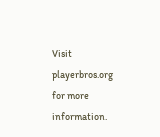Visit playerbros.org for more information.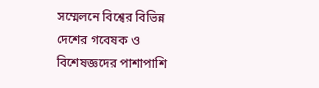সম্মেলনে বিশ্বের বিভিন্ন দেশের গবেষক ও বিশেষজ্ঞদের পাশাপাশি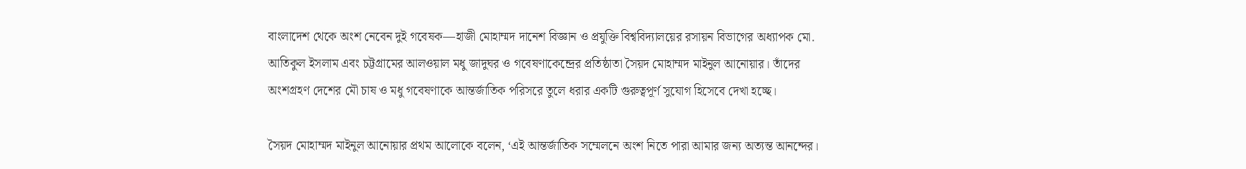বাংলাদেশ থেকে অংশ নেবেন দুই গবেষক—হাজী মোহাম্মদ দানেশ বিজ্ঞান ও প্রযুক্তি বিশ্ববিদ্যালয়ের রসায়ন বিভাগের অধ্যাপক মো. আতিকুল ইসলাম এবং চট্টগ্রামের আলওয়াল মধু জাদুঘর ও গবেষণাকেন্দ্রের প্রতিষ্ঠাতা সৈয়দ মোহাম্মদ মাইনুল আনোয়ার। তাঁদের অংশগ্রহণ দেশের মৌ চাষ ও মধু গবেষণাকে আন্তর্জাতিক পরিসরে তুলে ধরার একটি গুরুত্বপূর্ণ সুযোগ হিসেবে দেখা হচ্ছে।

সৈয়দ মোহাম্মদ মাইনুল আনোয়ার প্রথম আলোকে বলেন, ‘এই আন্তর্জাতিক সম্মেলনে অংশ নিতে পারা আমার জন্য অত্যন্ত আনন্দের।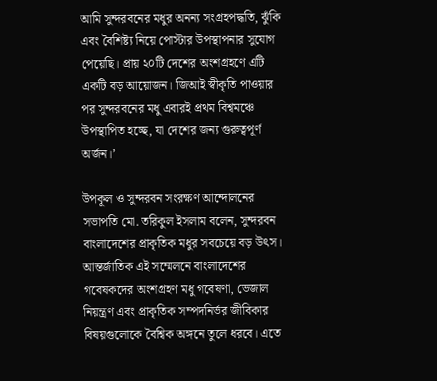আমি সুন্দরবনের মধুর অনন্য সংগ্রহপদ্ধতি, ঝুঁকি এবং বৈশিষ্ট্য নিয়ে পোস্টার উপস্থাপনার সুযোগ পেয়েছি। প্রায় ২০টি দেশের অংশগ্রহণে এটি একটি বড় আয়োজন। জিআই স্বীকৃতি পাওয়ার পর সুন্দরবনের মধু এবারই প্রথম বিশ্বমঞ্চে উপস্থাপিত হচ্ছে, যা দেশের জন্য গুরুত্বপূর্ণ অর্জন।’

উপকূল ও সুন্দরবন সংরক্ষণ আন্দোলনের সভাপতি মো. তরিকুল ইসলাম বলেন, সুন্দরবন বাংলাদেশের প্রাকৃতিক মধুর সবচেয়ে বড় উৎস। আন্তর্জাতিক এই সম্মেলনে বাংলাদেশের গবেষকদের অংশগ্রহণ মধু গবেষণা, ভেজাল নিয়ন্ত্রণ এবং প্রাকৃতিক সম্পদনির্ভর জীবিকার বিষয়গুলোকে বৈশ্বিক অঙ্গনে তুলে ধরবে। এতে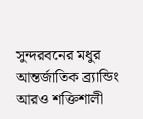সুন্দরবনের মধুর আন্তর্জাতিক ব্র্যান্ডিং আরও শক্তিশালী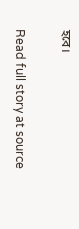হবে।

Read full story at source